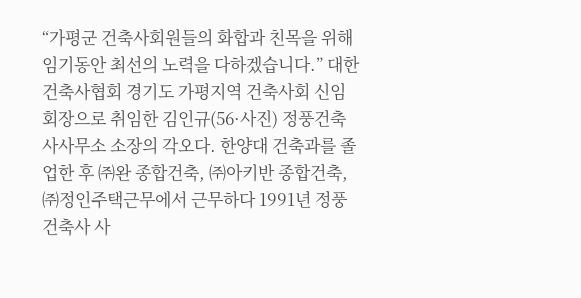“가평군 건축사회원들의 화합과 친목을 위해 임기동안 최선의 노력을 다하겠습니다.” 대한건축사협회 경기도 가평지역 건축사회 신임회장으로 취임한 김인규(56·사진) 정풍건축사사무소 소장의 각오다. 한양대 건축과를 졸업한 후 ㈜완 종합건축, ㈜아키반 종합건축, ㈜정인주택근무에서 근무하다 1991년 정풍건축사 사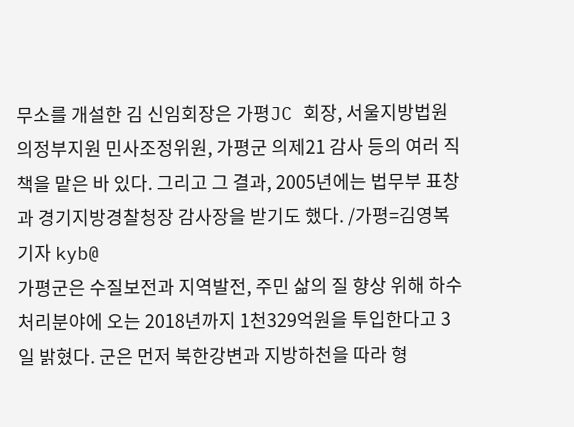무소를 개설한 김 신임회장은 가평JC 회장, 서울지방법원 의정부지원 민사조정위원, 가평군 의제21 감사 등의 여러 직책을 맡은 바 있다. 그리고 그 결과, 2005년에는 법무부 표창과 경기지방경찰청장 감사장을 받기도 했다. /가평=김영복기자 kyb@
가평군은 수질보전과 지역발전, 주민 삶의 질 향상 위해 하수처리분야에 오는 2018년까지 1천329억원을 투입한다고 3일 밝혔다. 군은 먼저 북한강변과 지방하천을 따라 형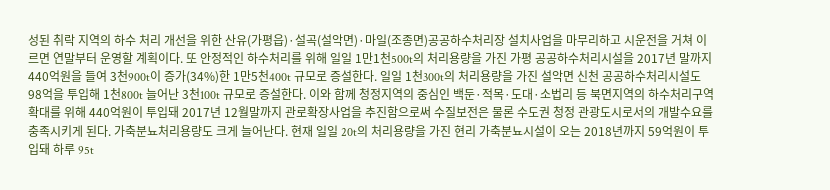성된 취락 지역의 하수 처리 개선을 위한 산유(가평읍)·설곡(설악면)·마일(조종면)공공하수처리장 설치사업을 마무리하고 시운전을 거쳐 이르면 연말부터 운영할 계획이다. 또 안정적인 하수처리를 위해 일일 1만1천500t의 처리용량을 가진 가평 공공하수처리시설을 2017년 말까지 440억원을 들여 3천900t이 증가(34%)한 1만5천400t 규모로 증설한다. 일일 1천300t의 처리용량을 가진 설악면 신천 공공하수처리시설도 98억을 투입해 1천800t 늘어난 3천100t 규모로 증설한다. 이와 함께 청정지역의 중심인 백둔·적목·도대·소법리 등 북면지역의 하수처리구역 확대를 위해 440억원이 투입돼 2017년 12월말까지 관로확장사업을 추진함으로써 수질보전은 물론 수도권 청정 관광도시로서의 개발수요를 충족시키게 된다. 가축분뇨처리용량도 크게 늘어난다. 현재 일일 20t의 처리용량을 가진 현리 가축분뇨시설이 오는 2018년까지 59억원이 투입돼 하루 95t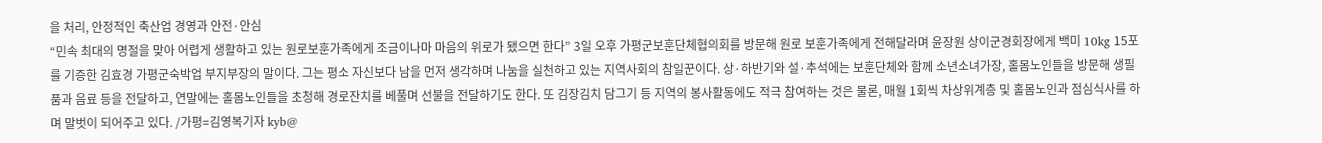을 처리, 안정적인 축산업 경영과 안전·안심
“민속 최대의 명절을 맞아 어렵게 생활하고 있는 원로보훈가족에게 조금이나마 마음의 위로가 됐으면 한다” 3일 오후 가평군보훈단체협의회를 방문해 원로 보훈가족에게 전해달라며 윤장원 상이군경회장에게 백미 10kg 15포를 기증한 김효경 가평군숙박업 부지부장의 말이다. 그는 평소 자신보다 남을 먼저 생각하며 나눔을 실천하고 있는 지역사회의 참일꾼이다. 상·하반기와 설·추석에는 보훈단체와 함께 소년소녀가장, 홀몸노인들을 방문해 생필품과 음료 등을 전달하고, 연말에는 홀몸노인들을 초청해 경로잔치를 베풀며 선불을 전달하기도 한다. 또 김장김치 담그기 등 지역의 봉사활동에도 적극 참여하는 것은 물론, 매월 1회씩 차상위계층 및 홀몸노인과 점심식사를 하며 말벗이 되어주고 있다. /가평=김영복기자 kyb@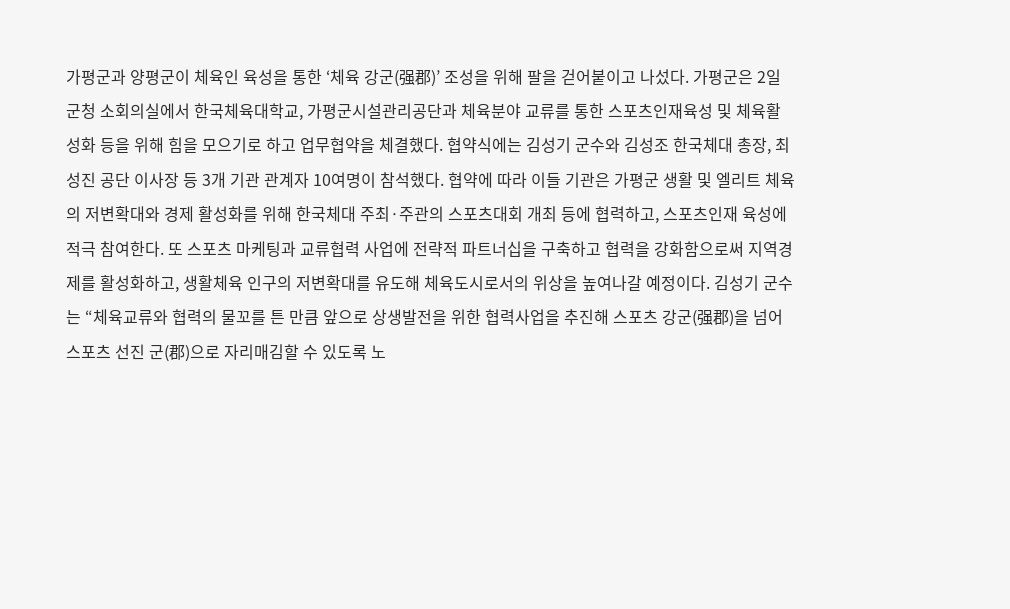가평군과 양평군이 체육인 육성을 통한 ‘체육 강군(强郡)’ 조성을 위해 팔을 걷어붙이고 나섰다. 가평군은 2일 군청 소회의실에서 한국체육대학교, 가평군시설관리공단과 체육분야 교류를 통한 스포츠인재육성 및 체육활성화 등을 위해 힘을 모으기로 하고 업무협약을 체결했다. 협약식에는 김성기 군수와 김성조 한국체대 총장, 최성진 공단 이사장 등 3개 기관 관계자 10여명이 참석했다. 협약에 따라 이들 기관은 가평군 생활 및 엘리트 체육의 저변확대와 경제 활성화를 위해 한국체대 주최·주관의 스포츠대회 개최 등에 협력하고, 스포츠인재 육성에 적극 참여한다. 또 스포츠 마케팅과 교류협력 사업에 전략적 파트너십을 구축하고 협력을 강화함으로써 지역경제를 활성화하고, 생활체육 인구의 저변확대를 유도해 체육도시로서의 위상을 높여나갈 예정이다. 김성기 군수는 “체육교류와 협력의 물꼬를 튼 만큼 앞으로 상생발전을 위한 협력사업을 추진해 스포츠 강군(强郡)을 넘어 스포츠 선진 군(郡)으로 자리매김할 수 있도록 노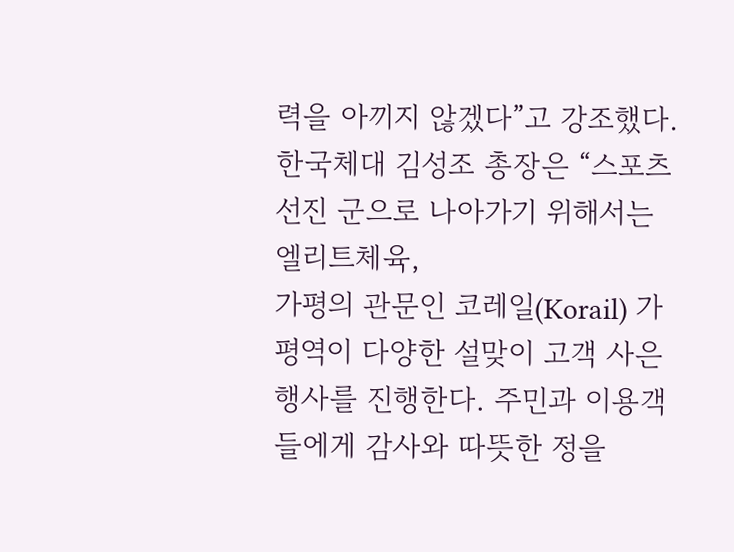력을 아끼지 않겠다”고 강조했다. 한국체대 김성조 총장은 “스포츠 선진 군으로 나아가기 위해서는 엘리트체육,
가평의 관문인 코레일(Korail) 가평역이 다양한 설맞이 고객 사은행사를 진행한다. 주민과 이용객들에게 감사와 따뜻한 정을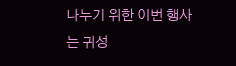나누기 위한 이번 행사는 귀성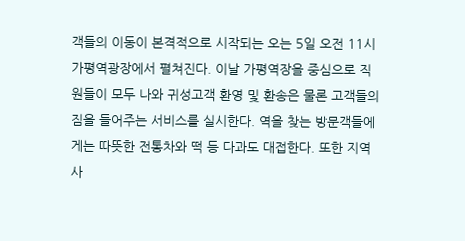객들의 이동이 본격적으로 시작되는 오는 5일 오전 11시 가평역광장에서 펼쳐진다. 이날 가평역장을 중심으로 직원들이 모두 나와 귀성고객 환영 및 환송은 물론 고객들의 짐을 들어주는 서비스를 실시한다. 역을 찾는 방문객들에게는 따뜻한 전통차와 떡 등 다과도 대접한다. 또한 지역사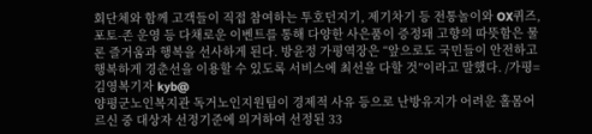회단체와 함께 고객들이 직접 참여하는 투호던지기, 제기차기 등 전통놀이와 OX퀴즈, 포토-존 운영 등 다채로운 이벤트를 통해 다양한 사은품이 증정돼 고향의 따뜻함은 물론 즐거움과 행복을 선사하게 된다. 방윤정 가평역장은 “앞으로도 국민들이 안전하고 행복하게 경춘선을 이용할 수 있도록 서비스에 최선을 다할 것”이라고 말했다. /가평=김영복기자 kyb@
양평군노인복지관 독거노인지원팀이 경제적 사유 등으로 난방유지가 어려운 홀몸어르신 중 대상자 선정기준에 의거하여 선정된 33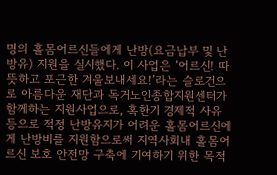명의 홀몸어르신들에게 난방(요금납부 및 난방유) 지원을 실시했다. 이 사업은 ‘어르신! 따뜻하고 포근한 겨울보내세요!’라는 슬로건으로 아름다운 재단과 독거노인종합지원센터가 함께하는 지원사업으로, 혹한기 경제적 사유 등으로 적정 난방유지가 어려운 홀몸어르신에게 난방비를 지원함으로써 지역사회내 홀몸어르신 보호 안전망 구축에 기여하기 위한 목적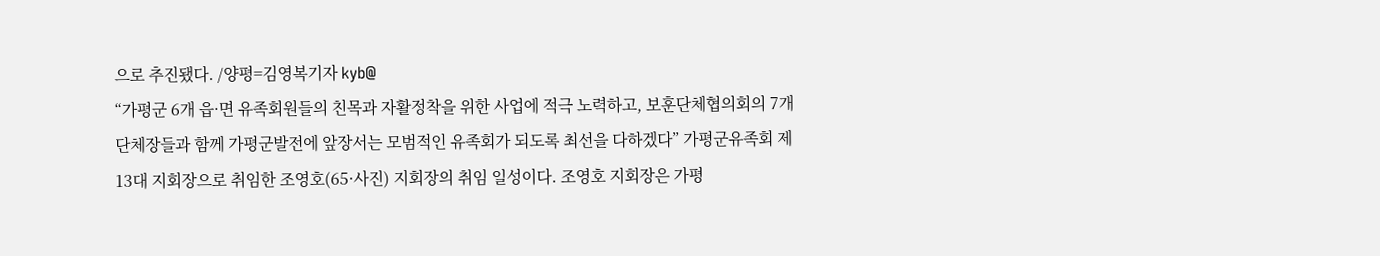으로 추진됐다. /양평=김영복기자 kyb@
“가평군 6개 읍·면 유족회원들의 친목과 자활정착을 위한 사업에 적극 노력하고, 보훈단체협의회의 7개 단체장들과 함께 가평군발전에 앞장서는 모범적인 유족회가 되도록 최선을 다하겠다” 가평군유족회 제13대 지회장으로 취임한 조영호(65·사진) 지회장의 취임 일성이다. 조영호 지회장은 가평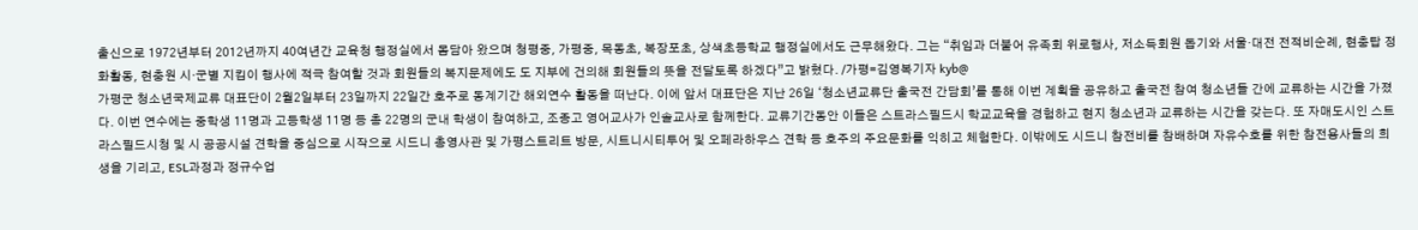출신으로 1972년부터 2012년까지 40여년간 교육청 행정실에서 몸담아 왔으며 청평중, 가평중, 목동초, 복장포초, 상색초등학교 행정실에서도 근무해왔다. 그는 “취임과 더불어 유족회 위로행사, 저소득회원 돕기와 서울·대전 전적비순례, 현충탑 정화활동, 현충원 시·군별 지킴이 행사에 적극 참여할 것과 회원들의 복지문제에도 도 지부에 건의해 회원들의 뜻을 전달토록 하겠다”고 밝혔다. /가평=김영복기자 kyb@
가평군 청소년국제교류 대표단이 2월2일부터 23일까지 22일간 호주로 동계기간 해외연수 활동을 떠난다. 이에 앞서 대표단은 지난 26일 ‘청소년교류단 출국전 간담회’를 통해 이번 계획을 공유하고 출국전 참여 청소년들 간에 교류하는 시간을 가졌다. 이번 연수에는 중학생 11명과 고등학생 11명 등 총 22명의 군내 학생이 참여하고, 조종고 영어교사가 인솔교사로 함께한다. 교류기간동안 이들은 스트라스필드시 학교교육을 경험하고 현지 청소년과 교류하는 시간을 갖는다. 또 자매도시인 스트라스필드시청 및 시 공공시설 견학을 중심으로 시작으로 시드니 총영사관 및 가평스트리트 방문, 시트니시티투어 및 오페라하우스 견학 등 호주의 주요문화를 익히고 체험한다. 이밖에도 시드니 참전비를 참배하며 자유수호를 위한 참전용사들의 희생을 기리고, ESL과정과 정규수업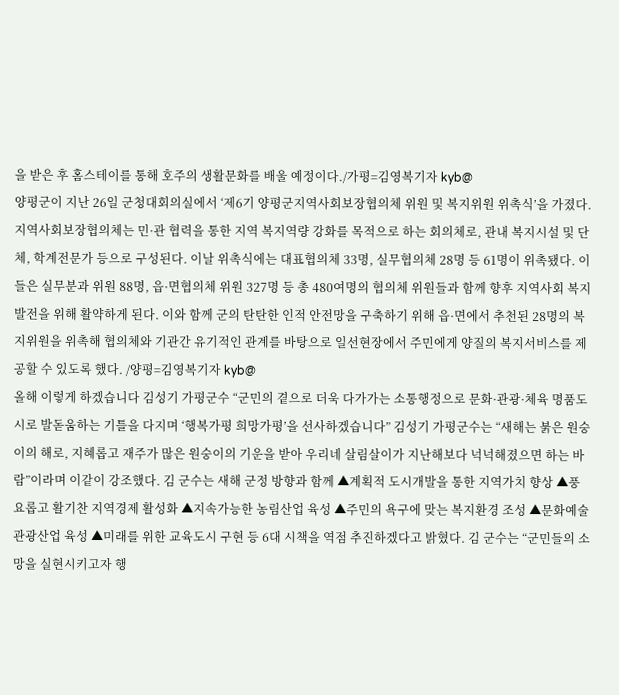을 받은 후 홈스테이를 통해 호주의 생활문화를 배울 예정이다./가평=김영복기자 kyb@
양평군이 지난 26일 군청대회의실에서 ‘제6기 양평군지역사회보장협의체 위원 및 복지위원 위촉식’을 가졌다. 지역사회보장협의체는 민·관 협력을 통한 지역 복지역량 강화를 목적으로 하는 회의체로, 관내 복지시설 및 단체, 학계전문가 등으로 구성된다. 이날 위촉식에는 대표협의체 33명, 실무협의체 28명 등 61명이 위촉됐다. 이들은 실무분과 위원 88명, 읍·면협의체 위원 327명 등 총 480여명의 협의체 위원들과 함께 향후 지역사회 복지발전을 위해 활약하게 된다. 이와 함께 군의 탄탄한 인적 안전망을 구축하기 위해 읍·면에서 추천된 28명의 복지위원을 위촉해 협의체와 기관간 유기적인 관계를 바탕으로 일선현장에서 주민에게 양질의 복지서비스를 제공할 수 있도록 했다. /양평=김영복기자 kyb@
올해 이렇게 하겠습니다 김성기 가평군수 “군민의 곁으로 더욱 다가가는 소통행정으로 문화·관광·체육 명품도시로 발돋움하는 기틀을 다지며 ‘행복가평 희망가평’을 선사하겠습니다” 김성기 가평군수는 “새해는 붉은 원숭이의 해로, 지혜롭고 재주가 많은 원숭이의 기운을 받아 우리네 살림살이가 지난해보다 넉넉해졌으면 하는 바람”이라며 이같이 강조했다. 김 군수는 새해 군정 방향과 함께 ▲계획적 도시개발을 통한 지역가치 향상 ▲풍요롭고 활기찬 지역경제 활성화 ▲지속가능한 농림산업 육성 ▲주민의 욕구에 맞는 복지환경 조성 ▲문화예술관광산업 육성 ▲미래를 위한 교육도시 구현 등 6대 시책을 역점 추진하겠다고 밝혔다. 김 군수는 “군민들의 소망을 실현시키고자 행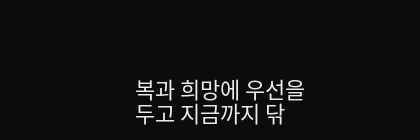복과 희망에 우선을 두고 지금까지 닦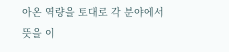아온 역량을 토대로 각 분야에서 뜻을 이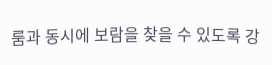룸과 동시에 보람을 찾을 수 있도록 강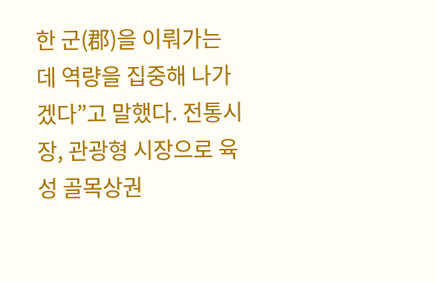한 군(郡)을 이뤄가는 데 역량을 집중해 나가겠다”고 말했다. 전통시장, 관광형 시장으로 육성 골목상권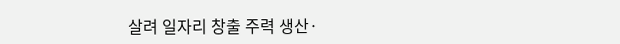살려 일자리 창출 주력 생산·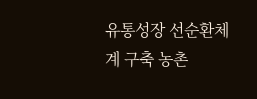유통성장 선순환체계 구축 농촌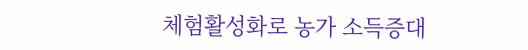체험활성화로 농가 소득증대